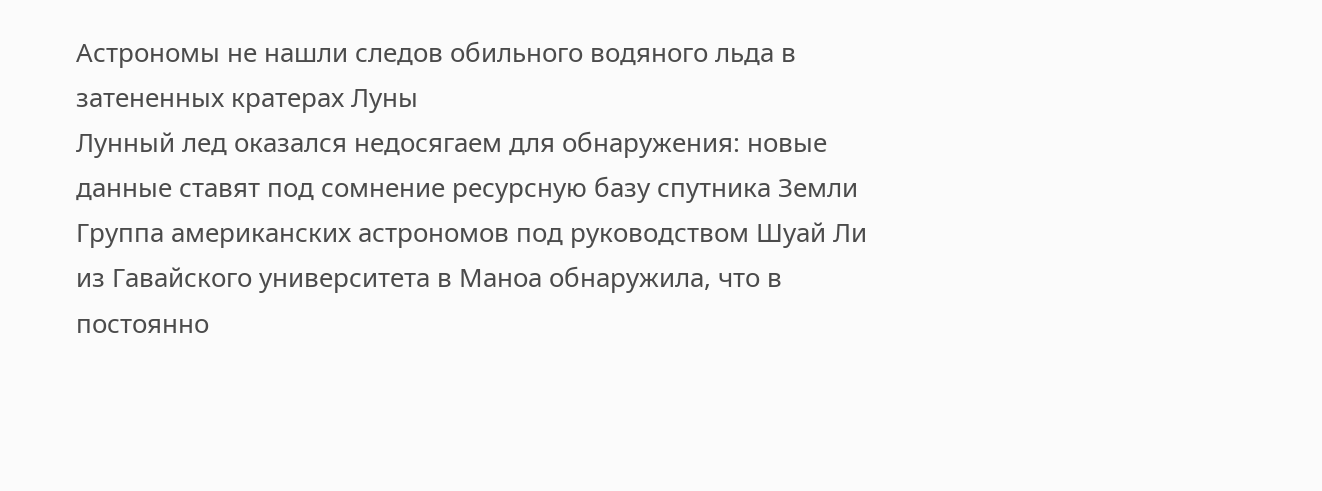Астрономы не нашли следов обильного водяного льда в затененных кратерах Луны
Лунный лед оказался недосягаем для обнаружения: новые данные ставят под сомнение ресурсную базу спутника Земли
Группа американских астрономов под руководством Шуай Ли из Гавайского университета в Маноа обнаружила, что в постоянно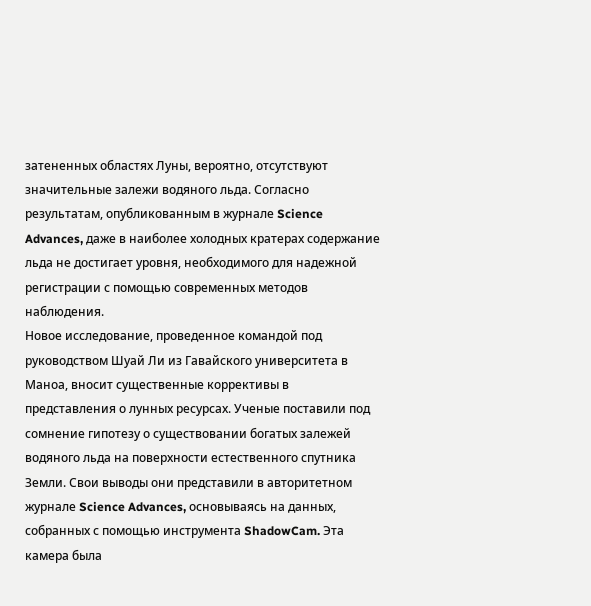затененных областях Луны, вероятно, отсутствуют значительные залежи водяного льда. Согласно результатам, опубликованным в журнале Science Advances, даже в наиболее холодных кратерах содержание льда не достигает уровня, необходимого для надежной регистрации с помощью современных методов наблюдения.
Новое исследование, проведенное командой под руководством Шуай Ли из Гавайского университета в Маноа, вносит существенные коррективы в представления о лунных ресурсах. Ученые поставили под сомнение гипотезу о существовании богатых залежей водяного льда на поверхности естественного спутника Земли. Свои выводы они представили в авторитетном журнале Science Advances, основываясь на данных, собранных с помощью инструмента ShadowCam. Эта камера была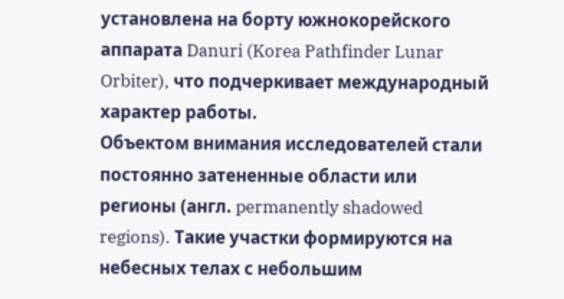установлена на борту южнокорейского аппарата Danuri (Korea Pathfinder Lunar Orbiter), что подчеркивает международный характер работы.
Объектом внимания исследователей стали постоянно затененные области или регионы (англ. permanently shadowed regions). Такие участки формируются на небесных телах с небольшим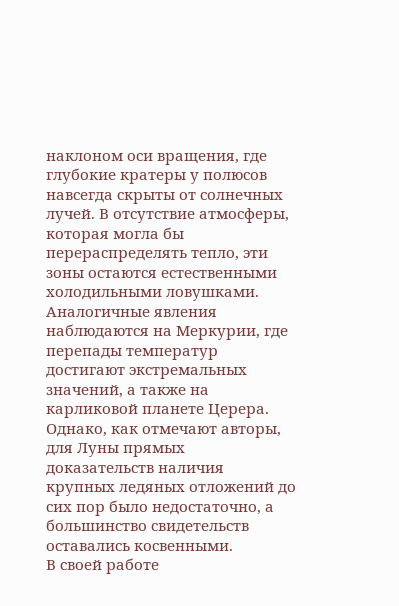наклоном оси вращения, где глубокие кратеры у полюсов навсегда скрыты от солнечных лучей. В отсутствие атмосферы, которая могла бы перераспределять тепло, эти зоны остаются естественными холодильными ловушками.
Аналогичные явления наблюдаются на Меркурии, где перепады температур достигают экстремальных значений, а также на карликовой планете Церера. Однако, как отмечают авторы, для Луны прямых доказательств наличия крупных ледяных отложений до сих пор было недостаточно, а большинство свидетельств оставались косвенными.
В своей работе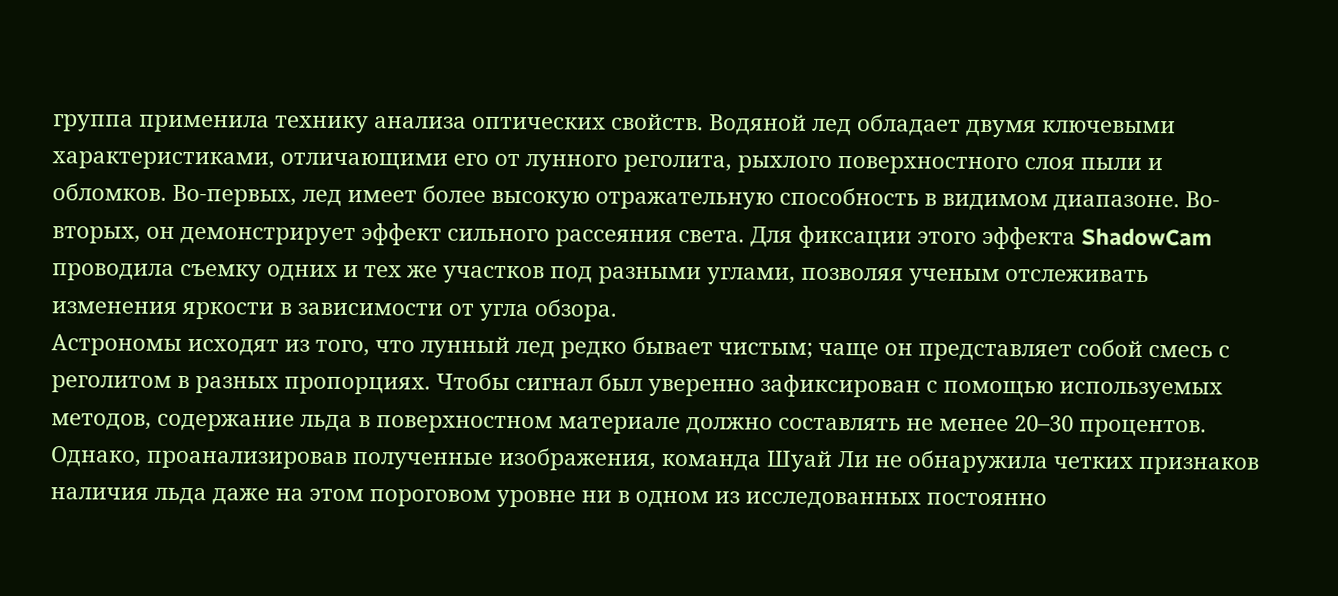группа применила технику анализа оптических свойств. Водяной лед обладает двумя ключевыми характеристиками, отличающими его от лунного реголита, рыхлого поверхностного слоя пыли и обломков. Во-первых, лед имеет более высокую отражательную способность в видимом диапазоне. Во-вторых, он демонстрирует эффект сильного рассеяния света. Для фиксации этого эффекта ShadowCam проводила съемку одних и тех же участков под разными углами, позволяя ученым отслеживать изменения яркости в зависимости от угла обзора.
Астрономы исходят из того, что лунный лед редко бывает чистым; чаще он представляет собой смесь с реголитом в разных пропорциях. Чтобы сигнал был уверенно зафиксирован с помощью используемых методов, содержание льда в поверхностном материале должно составлять не менее 20–30 процентов. Однако, проанализировав полученные изображения, команда Шуай Ли не обнаружила четких признаков наличия льда даже на этом пороговом уровне ни в одном из исследованных постоянно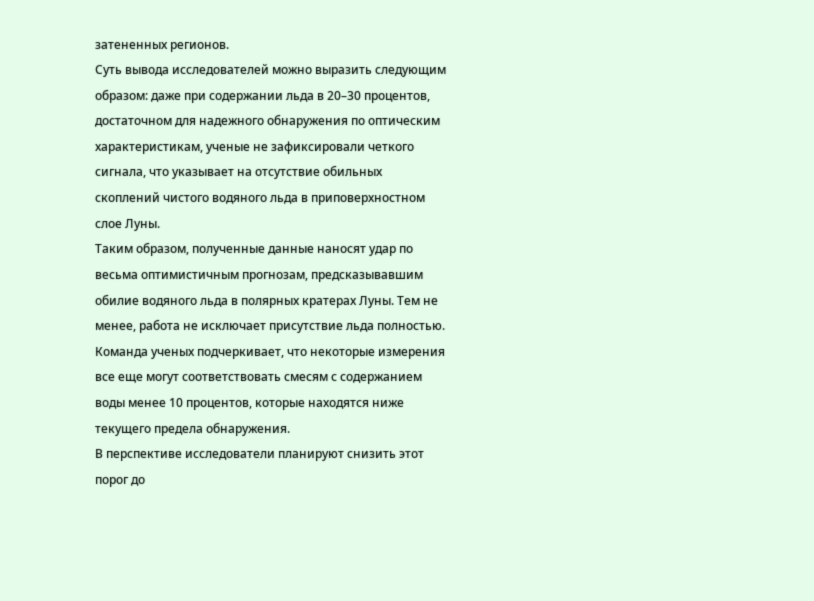затененных регионов.
Суть вывода исследователей можно выразить следующим образом: даже при содержании льда в 20–30 процентов, достаточном для надежного обнаружения по оптическим характеристикам, ученые не зафиксировали четкого сигнала, что указывает на отсутствие обильных скоплений чистого водяного льда в приповерхностном слое Луны.
Таким образом, полученные данные наносят удар по весьма оптимистичным прогнозам, предсказывавшим обилие водяного льда в полярных кратерах Луны. Тем не менее, работа не исключает присутствие льда полностью. Команда ученых подчеркивает, что некоторые измерения все еще могут соответствовать смесям с содержанием воды менее 10 процентов, которые находятся ниже текущего предела обнаружения.
В перспективе исследователи планируют снизить этот порог до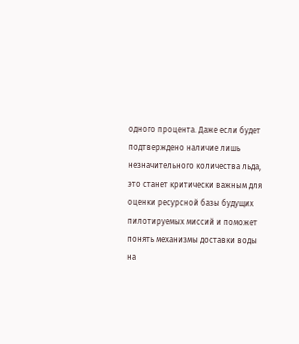одного процента. Даже если будет подтверждено наличие лишь незначительного количества льда, это станет критически важным для оценки ресурсной базы будущих пилотируемых миссий и поможет понять механизмы доставки воды на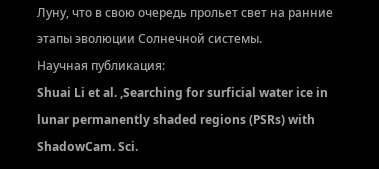Луну, что в свою очередь прольет свет на ранние этапы эволюции Солнечной системы.
Научная публикация:
Shuai Li et al. ,Searching for surficial water ice in lunar permanently shaded regions (PSRs) with ShadowCam. Sci.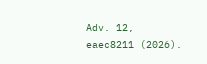Adv. 12, eaec8211 (2026).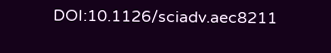DOI:10.1126/sciadv.aec8211